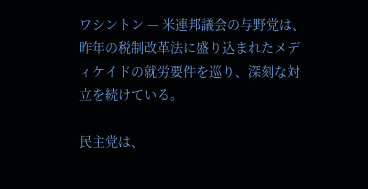ワシントン — 米連邦議会の与野党は、昨年の税制改革法に盛り込まれたメディケイドの就労要件を巡り、深刻な対立を続けている。

民主党は、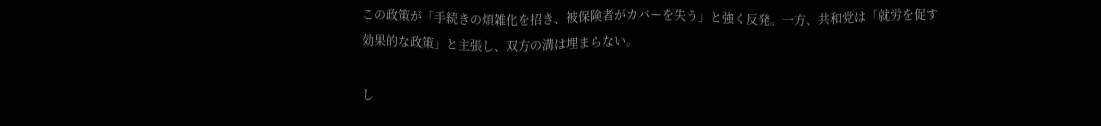この政策が「手続きの煩雑化を招き、被保険者がカバーを失う」と強く反発。一方、共和党は「就労を促す効果的な政策」と主張し、双方の溝は埋まらない。

し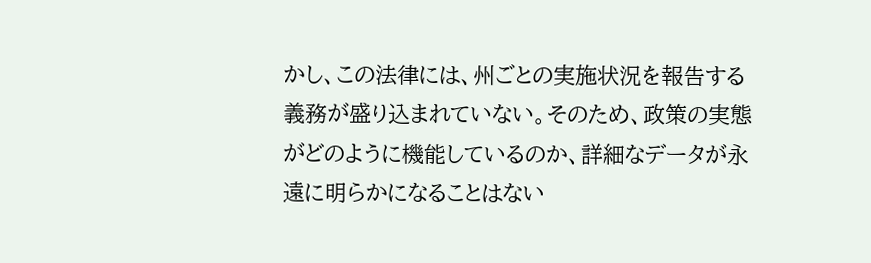かし、この法律には、州ごとの実施状況を報告する義務が盛り込まれていない。そのため、政策の実態がどのように機能しているのか、詳細なデータが永遠に明らかになることはない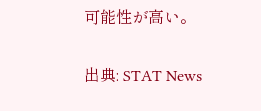可能性が高い。

出典: STAT News